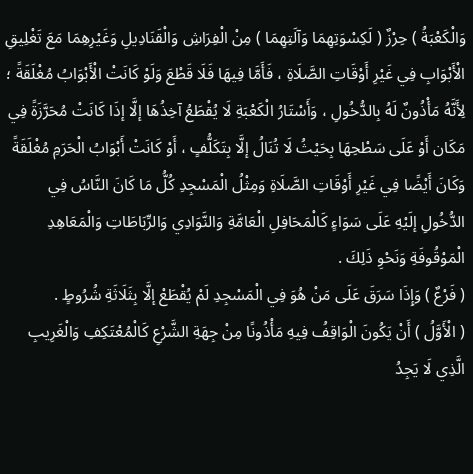وَالْكَعْبَةُ ) حِرْزٌ ( لَكِسْوَتِهِمَا وَآلَتِهِمَا ) مِنْ الْفِرَاشِ وَالْقَنَادِيلِ وَغَيْرِهِمَا مَعَ تَغْلِيقِ الْأَبْوَابِ فِي غَيْرِ أَوْقَاتِ الصَّلَاةِ ، فَأَمَّا فِيهَا فَلَا قَطْعَ وَلَوْ كَانَتْ الْأَبْوَابُ مُغْلَقَةً ؛ لِأَنَّهُ مَأْذُونٌ لَهُ بِالدُّخُولِ ، وَأَسْتَارُ الْكَعْبَةِ لَا يُقْطَعُ آخِذُهَا إلَّا إذَا كَانَتْ مُحَرَّزَةً فِي مَكَان أَوْ عَلَى سَطْحِهَا بِحَيْثُ لَا تُنَالُ إلَّا بِتَكَلُّفٍ ، أَوْ كَانَتْ أَبْوَابُ الْحَرَمِ مُغْلَقَةً وَكَانَ أَيْضًا فِي غَيْرِ أَوْقَاتِ الصَّلَاةِ وَمِثْلُ الْمَسْجِدِ كُلُّ مَا كَانَ النَّاسُ فِي الدُّخُولِ إلَيْهِ عَلَى سَوَاءٍ كَالْمَحَافِلِ الْعَامَّةِ وَالنَّوَادِي وَالرِّبَاطَاتِ وَالْمَعَاهِدِ الْمَوْقُوفَةِ وَنَحْوِ ذَلِكَ .
( فَرْعٌ ) وَإِذَا سَرَقَ عَلَى مَنْ هُوَ فِي الْمَسْجِدِ لَمْ يُقْطَعْ إلَّا بِثَلَاثَةِ شُرُوطٍ .
( الْأَوَّلُ ) أَنْ يَكُونَ الْوَاقِفُ فِيهِ مَأْذُونًا مِنْ جِهَةِ الشَّرْعِ كَالْمُعْتَكِفِ وَالْغَرِيبِ الَّذِي لَا يَجِدُ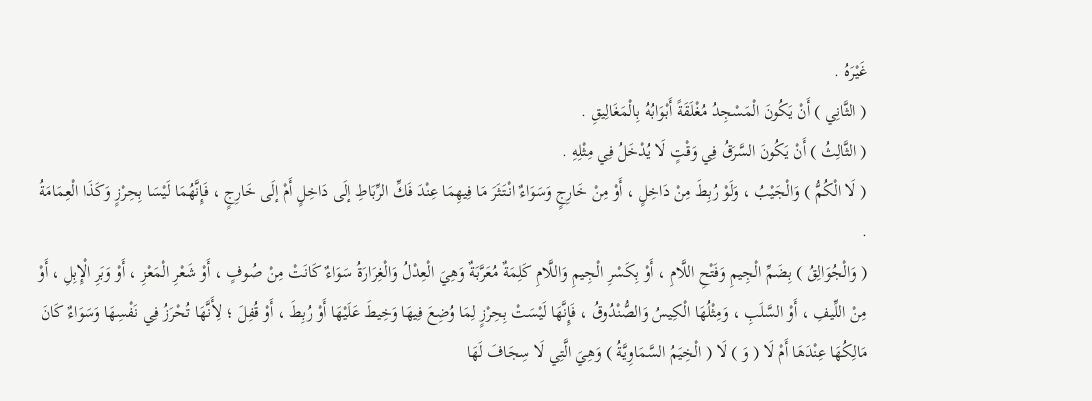غَيْرَهُ .
( الثَّانِي ) أَنْ يَكُونَ الْمَسْجِدُ مُغْلَقَةً أَبْوَابُهُ بِالْمَغَالِيقِ .
( الثَّالِثُ ) أَنْ يَكُونَ السَّرَقُ فِي وَقْتٍ لَا يُدْخَلُ فِي مِثْلِهِ .
( لَا الْكُمُّ ) وَالْجَيْبُ ، وَلَوْ رُبِطَ مِنْ دَاخِلٍ ، أَوْ مِنْ خَارِجٍ وَسَوَاءٌ انْتَثَرَ مَا فِيهِمَا عِنْدَ فَكِّ الرِّبَاطِ إلَى دَاخِلٍ أَمْ إلَى خَارِجٍ ، فَإِنَّهُمَا لَيْسَا بِحِرْزٍ وَكَذَا الْعِمَامَةُ .
( وَالْجُوَالِقُ ) بِضَمِّ الْجِيمِ وَفَتْحِ اللَّامِ ، أَوْ بِكَسْرِ الْجِيمِ وَاللَّامِ كَلِمَةٌ مُعَرَّبَةٌ وَهِيَ الْعِدْلُ وَالْغِرَارَةُ سَوَاءٌ كَانَتْ مِنْ صُوفٍ ، أَوْ شَعْرِ الْمَعْزِ ، أَوْ وَبَرِ الْإِبِلِ ، أَوْ مِنْ اللِّيفِ ، أَوْ السَّلَبِ ، وَمِثْلُهَا الْكِيسُ وَالصُّنْدُوقُ ، فَإِنَّهَا لَيْسَتْ بِحِرْزٍ لِمَا وُضِعَ فِيهَا وَخِيطَ عَلَيْهَا أَوْ رُبِطَ ، أَوْ قُفِلَ ؛ لِأَنَّهَا تُحْرَزُ فِي نَفْسِهَا وَسَوَاءٌ كَانَ مَالِكُهَا عِنْدَهَا أَمْ لَا ( وَ ) لَا ( الْخِيَمُ السَّمَاوِيَّةُ ) وَهِيَ الَّتِي لَا سِجَافَ لَهَا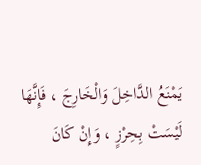يَمْنَعُ الدَّاخِلَ وَالْخَارِجَ ، فَإِنَّهَا لَيْسَتْ بِحِرْزٍ ، وَإِنْ كَانَ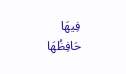فِيهَا حَافِظُهَا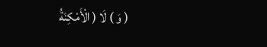( وَ ) لَا ( الْأَمْكِنَةُ